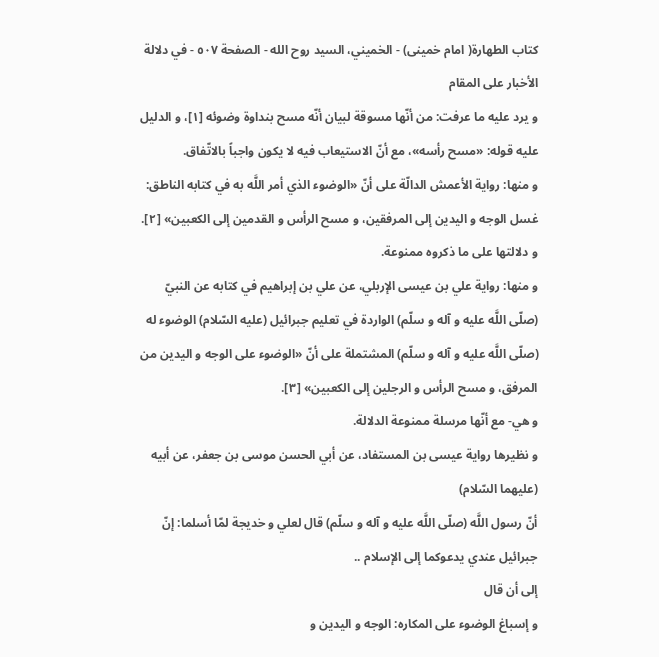كتاب الطهارة( امام خمينى) - الخميني، السيد روح الله - الصفحة ٥٠٧ - في دلالة الأخبار على المقام
و يرد عليه ما عرفت: من أنّها مسوقة لبيان أنّه مسح بنداوة وضوئه [١]، و الدليل عليه قوله: «مسح رأسه»، مع أنّ الاستيعاب فيه لا يكون واجباً بالاتّفاق.
و منها: رواية الأعمش الدالّة على أنّ «الوضوء الذي أمر اللَّه به في كتابه الناطق: غسل الوجه و اليدين إلى المرفقين، و مسح الرأس و القدمين إلى الكعبين» [٢].
و دلالتها على ما ذكروه ممنوعة.
و منها: رواية علي بن عيسى الإربلي، عن علي بن إبراهيم في كتابه عن النبيّ (صلّى اللَّه عليه و آله و سلّم) الواردة في تعليم جبرائيل (عليه السّلام) الوضوء له (صلّى اللَّه عليه و آله و سلّم) المشتملة على أنّ «الوضوء على الوجه و اليدين من المرفق، و مسح الرأس و الرجلين إلى الكعبين» [٣].
و هي- مع أنّها مرسلة ممنوعة الدلالة.
و نظيرها رواية عيسى بن المستفاد، عن أبي الحسن موسى بن جعفر، عن أبيه (عليهما السّلام)
أنّ رسول اللَّه (صلّى اللَّه عليه و آله و سلّم) قال لعلي و خديجة لمّا أسلما: إنّ جبرائيل عندي يدعوكما إلى الإسلام ..
إلى أن قال
و إسباغ الوضوء على المكاره: الوجه و اليدين و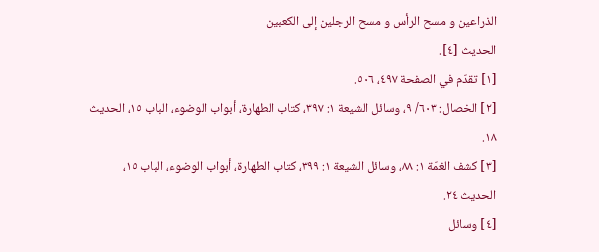الذراعين و مسح الرأس و مسح الرجلين إلى الكعبين
الحديث [٤].
[١] تقدّم في الصفحة ٤٩٧، ٥٠٦.
[٢] الخصال: ٦٠٣/ ٩، وسائل الشيعة ١: ٣٩٧، كتاب الطهارة، أبواب الوضوء، الباب ١٥، الحديث ١٨.
[٣] كشف الغمّة ١: ٨٨، وسائل الشيعة ١: ٣٩٩، كتاب الطهارة، أبواب الوضوء، الباب ١٥، الحديث ٢٤.
[٤] وسائل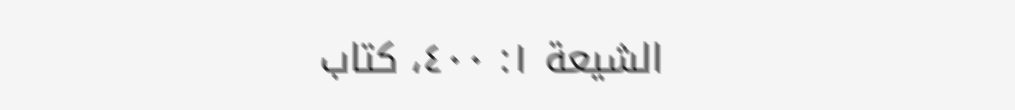الشيعة ١: ٤٠٠، كتاب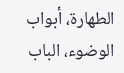الطهارة، أبواب الوضوء، الباب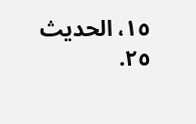١٥، الحديث ٢٥.